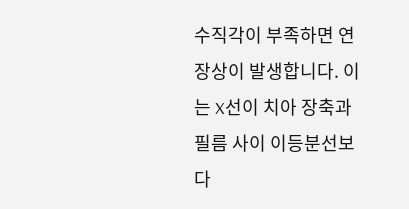수직각이 부족하면 연장상이 발생합니다. 이는 X선이 치아 장축과 필름 사이 이등분선보다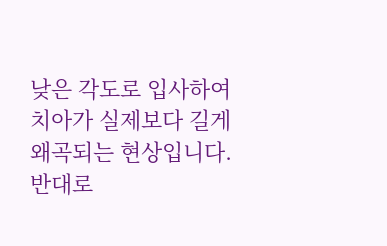낮은 각도로 입사하여 치아가 실제보다 길게 왜곡되는 현상입니다. 반대로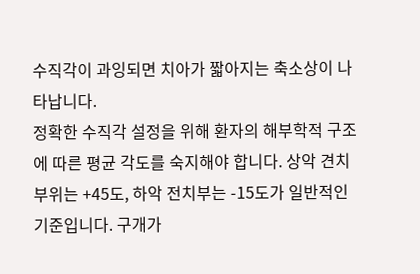수직각이 과잉되면 치아가 짧아지는 축소상이 나타납니다.
정확한 수직각 설정을 위해 환자의 해부학적 구조에 따른 평균 각도를 숙지해야 합니다. 상악 견치 부위는 +45도, 하악 전치부는 -15도가 일반적인 기준입니다. 구개가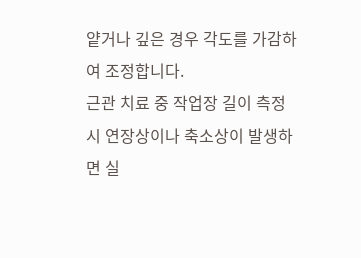얕거나 깊은 경우 각도를 가감하여 조정합니다.
근관 치료 중 작업장 길이 측정 시 연장상이나 축소상이 발생하면 실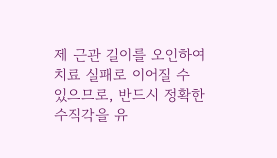제 근관 길이를 오인하여 치료 실패로 이어질 수 있으므로, 반드시 정확한 수직각을 유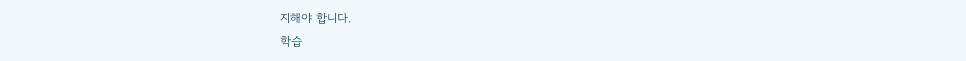지해야 합니다.
학습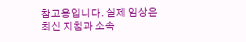참고용입니다. 실제 임상은 최신 지침과 소속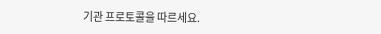기관 프로토콜을 따르세요.